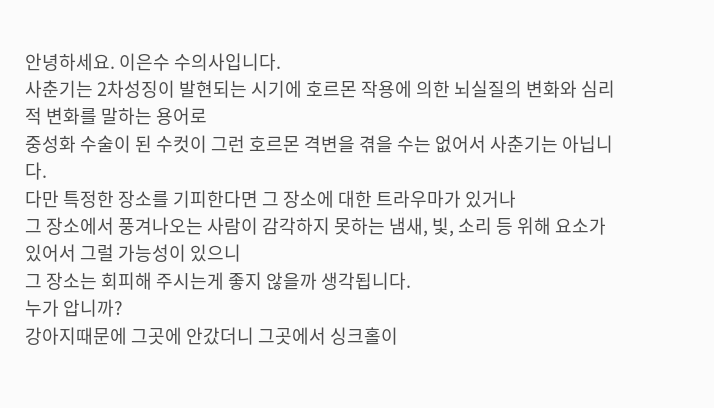안녕하세요. 이은수 수의사입니다.
사춘기는 2차성징이 발현되는 시기에 호르몬 작용에 의한 뇌실질의 변화와 심리적 변화를 말하는 용어로
중성화 수술이 된 수컷이 그런 호르몬 격변을 겪을 수는 없어서 사춘기는 아닙니다.
다만 특정한 장소를 기피한다면 그 장소에 대한 트라우마가 있거나
그 장소에서 풍겨나오는 사람이 감각하지 못하는 냄새, 빛, 소리 등 위해 요소가 있어서 그럴 가능성이 있으니
그 장소는 회피해 주시는게 좋지 않을까 생각됩니다.
누가 압니까?
강아지때문에 그곳에 안갔더니 그곳에서 싱크홀이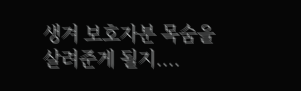생겨 보호자분 목숨을 살려준게 될지....